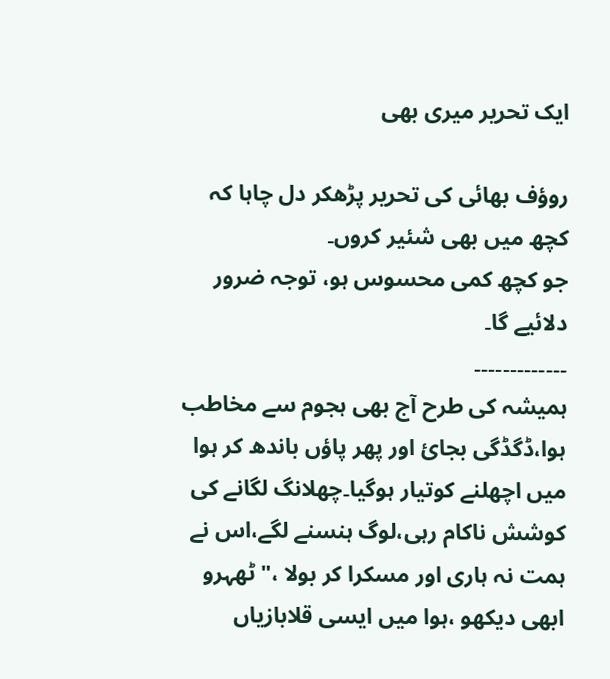ایک تحریر میری بھی

روؤف بھائی کی تحریر پڑھکر دل چاہا کہ کچھ میں بھی شئیر کروں۔
جو کچھ کمی محسوس ہو، توجہ ضرور دلائیے گا۔
۔۔۔۔۔۔۔۔۔۔۔۔۔
ہمیشہ کی طرح آج بھی ہجوم سے مخاطب ہوا،ڈگڈگی بجائ اور پھر پاؤں باندھ کر ہوا میں اچھلنے کوتیار ہوگیا۔چھلانگ لگانے کی کوشش ناکام رہی،لوگ ہنسنے لگے،اس نے ہمت نہ ہاری اور مسکرا کر بولا ،"ٹھہرو ابھی دیکھو ،ہوا میں ایسی قلابازیاں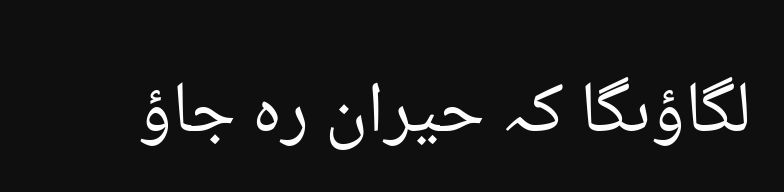لگاؤںگا کہ حیران رہ جاؤ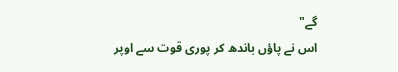گے"
اس نے پاؤں باندھ کر پوری قوت سے اوپر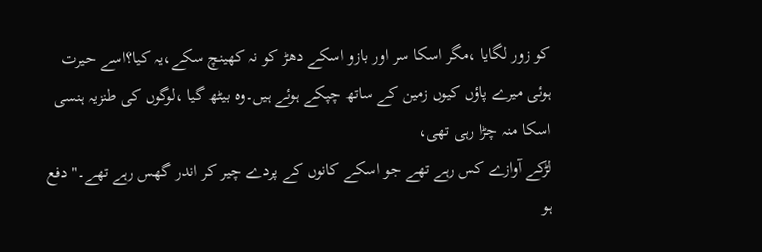کو زور لگایا ،مگر اسکا سر اور بازو اسکے دھڑ کو نہ کھینچ سکے،یہ کیا؟اسے حیرت ہوئی میرے پاؤں کیوں زمین کے ساتھ چپکے ہوئے ہیں۔وہ بیٹھ گیا ،لوگوں کی طنزیہ ہنسی اسکا منہ چڑا رہی تھی،
لڑکے آوازے کس رہے تھے جو اسکے کانوں کے پردے چیر کر اندر گھس رہے تھے۔"دفع ہو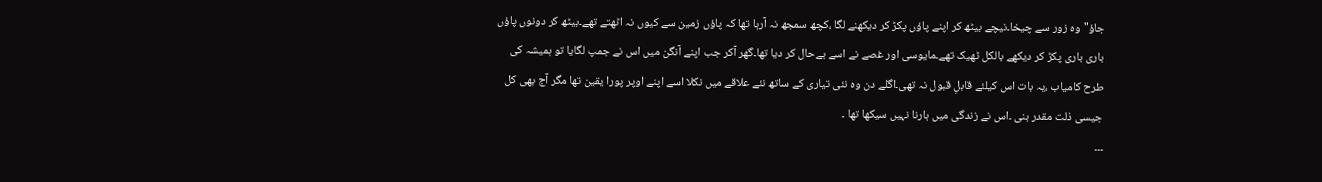جاؤ"وہ زور سے چیخا۔نیچے بیٹھ کر اپنے پاؤں پکڑ کر دیکھنے لگا ،کچھ سمجھ نہ آرہا تھا کہ پاؤں زمین سے کیوں نہ اٹھتے تھے۔بیٹھ کر دونوں پاؤں باری باری پکڑ کر دیکھے بالکل ٹھیک تھے۔مایوسی اور غصے نے اسے بےحال کر دیا تھا۔گھر آکر جب اپنے آنگن میں اس نے جمپ لگایا تو ہمیشہ کی طرح کامیاب ،یہ بات اس کیلئے قابلِ قبول نہ تھی۔اگلے دن وہ نئی تیاری کے ساتھ نئے علاقے میں نکلا اسے اپنے اوپر پورا یقین تھا مگر آج بھی کل جیسی ذلت مقدر بنی ۔اس نے زندگی میں ہارنا نہیں سیکھا تھا ۔
۔۔۔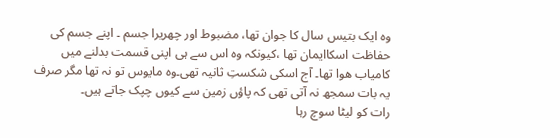وہ ایک بتیس سال کا جوان تھا، مضبوط اور چھریرا جسم ۔ اپنے جسم کی حفاظت اسکاایمان تھا ،کیونکہ وہ اس سے ہی اپنی قسمت بدلنے میں کامیاب ھوا تھا۔ آج اسکی شکستِ ثانیہ تھی۔وہ مایوس تو نہ تھا مگر صرف یہ بات سمجھ نہ آتی تھی کہ پاؤں زمین سے کیوں چپک جاتے ہیں۔
رات کو لیٹا سوچ رہا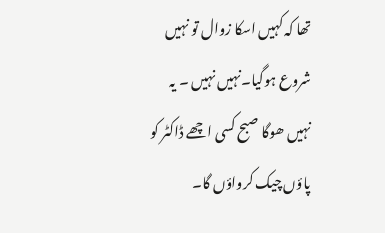تھا کہ کہیں اسکا زوال تو نہیں شروع ہوگیا۔نہیں نہیں ۔ یہ نہیں ھوگا صبح کسی اچھے ڈاکٹر کو پاؤں چیک کرواؤں گا۔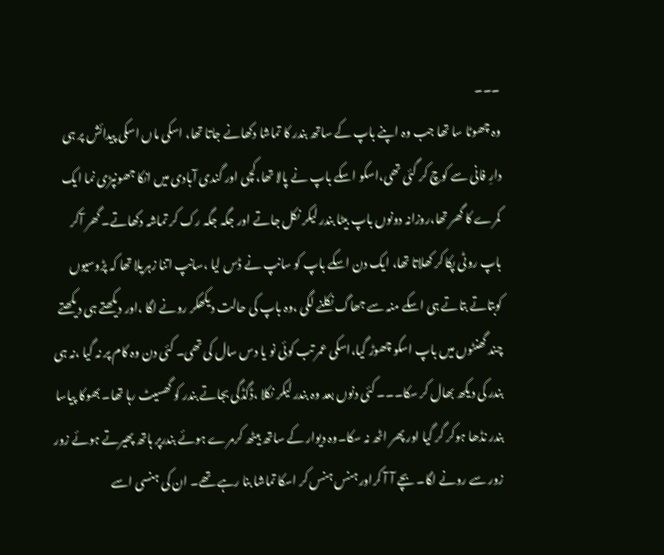۔۔۔
وہ چھوٹا سا تھا جب وہ اپنے باپ کے ساتھ بندر کا تماشا دکھانے جاتا تھا، اسکی ماں اسکی پیدائش پر ہی دارِ فانی سے کوچ کر گئی تھی،اسکو اسکے باپ نے پالا تھا،کچی اور گندی آبادی میں انکا جھونپڑی نما ایک کمرے کا گھر تھا،روزانہ دونوں باپ بیٹا بندر لیکر نکل جاتے اور جگہ جگہ رک کر تماشہ دکھاتے۔ گھر آکر باپ روٹی پکا کر کھلاتا تھا، ایک دن اسکے باپ کو سانپ نے ڈس لیا ،سانپ اتنا زہریلا تھا کہ پڑوسیوں کوبتاتے بتاتے ہی اسکے منہ سے جھاگ نکلنے لگی ،وہ باپ کی حالت دیکھکر رونے لگا ،اور دیکھتے ہی دیکھتے چند گھنٹوں میں باپ اسکو چھوڑ گیا،اسکی عمر تب کوئی نو یا دس سال کی تھی۔ کئی دن وہ کام پر نہ گیا ،نہ ہی بندر کی دیکھ بھال کر سکا۔۔۔ کئی دنوں بعد وہ بندر لیکر نکلا ،ڈگڈگی بجاتے بندر کو گھسیٹ رہا تھا۔ بھوکا پیاسا بندر نڈھا ہوکر گر گیا اور پھر اٹھ نہ سکا۔وہ دیوار کے ساتھ بیٹھ کرمرے ہوئے بندرپر ہاتھ پھیرتے ہوئے زور زور سے رونے لگا۔ بچے آ آ کراور ہنس ہنس کر اسکا تماشا بنا رہے تھے۔ ان کی ہنسی اسے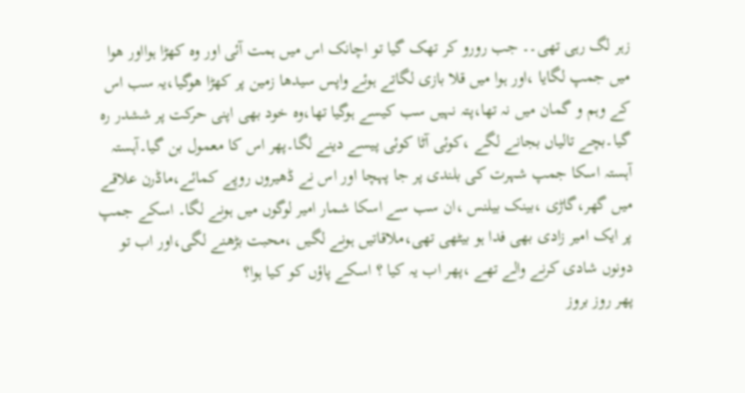زہر لگ رہی تھی۔۔ جب رورو کر تھک گیا تو اچانک اس میں ہمت آئی اور وہ کھڑا ہوااور ھوا میں جمپ لگایا ،اور ہوا میں قلا بازی لگاتے ہوئے واپس سیدھا زمین پر کھڑا ھوگیا،یہ سب اس کے وہم و گمان میں نہ تھا،پتہ نہیں سب کیسے ہوگیا تھا،وہ خود بھی اپنی حرکت پر ششدر رہ گیا۔بچے تالیاں بجانے لگے ،کوئی آٹا کوئی پیسے دینے لگا۔پھر اس کا معمول بن گیا۔آہستہ آہستہ اسکا جمپ شہرت کی بلندی پر جا پہچا اور اس نے ڈھیروں روپے کمائے،ماڈرن علاقے میں گھر،گاڑی ،بینک بیلنس ،ان سب سے اسکا شمار امیر لوگوں میں ہونے لگا۔ اسکے جمپ پر ایک امیر زادی بھی فدا ہو بیٹھی تھی،ملاقاتیں ہونے لگیں ،محبت بڑھنے لگی،اور اب تو دونوں شادی کرنے والے تھے ،پھر اب یہ کیا ؟ اسکے پاؤں کو کیا ہوا؟
پھر روز بروز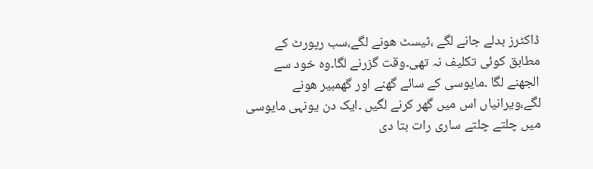ڈاکٹرز بدلے جانے لگے ،ٹیسٹ ھونے لگے،سب رپورٹ کے مطابق کوئی تکلیف نہ تھی۔وقت گزرنے لگا۔وہ خود سے الجھنے لگا ۔مایوسی کے سائے گھنے اور گھمبیر ھونے لگے،ویرانیاں اس میں گھر کرنے لگیں ۔ایک دن یونہی مایوسی میں چلتے چلتے ساری رات بتا دی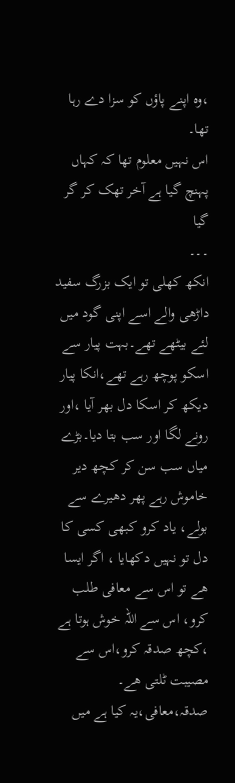،وہ اپنے پاؤں کو سزا دے رہا تھا۔
اس نہیں معلوم تھا کہ کہاں پہنچ گیا ہے آخر تھک کر گر گیا
۔۔۔
انکھ کھلی تو ایک بزرگ سفید داڑھی والے اسے اپنی گود میں لئے بیٹھے تھے۔بہت پیار سے اسکو پوچھ رہے تھے،انکا پیار دیکھ کر اسکا دل بھر آیا ،اور رونے لگا اور سب بتا دیا۔بڑے میاں سب سن کر کچھ دیر خاموش رہے پھر دھیرے سے بولے، یاد کرو کبھی کسی کا دل تو نہیں دکھایا ، اگر ایسا ھے تو اس سے معافی طلب کرو، اس سے اللہ خوش ہوتا ہے ،کچھ صدقہ کرو،اس سے مصیبت ٹلتی ھے۔
صدقہ،معافی،یہ کیا ہے میں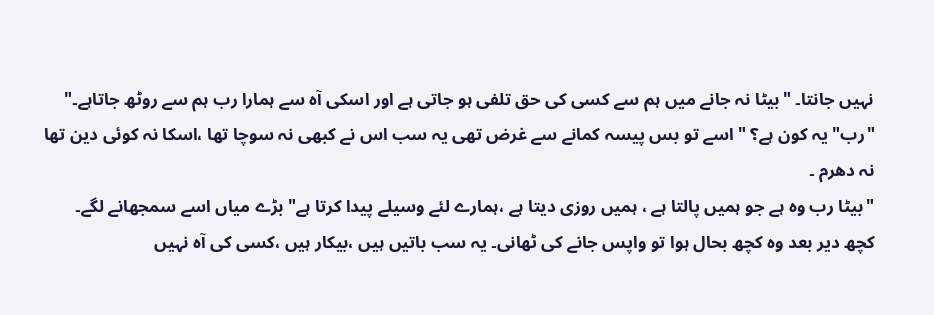نہیں جانتا۔ "بیٹا نہ جانے میں ہم سے کسی کی حق تلفی ہو جاتی ہے اور اسکی آہ سے ہمارا رب ہم سے روٹھ جاتاہے۔"
"رب" یہ کون ہے؟ " اسے تو بس پیسہ کمانے سے غرض تھی یہ سب اس نے کبھی نہ سوچا تھا ،اسکا نہ کوئی دین تھا نہ دھرم ۔
"بیٹا رب وہ ہے جو ہمیں پالتا ہے ، ہمیں روزی دیتا ہے ،ہمارے لئے وسیلے پیدا کرتا ہے"بڑے میاں اسے سمجھانے لگے۔
کچھ دیر بعد وہ کچھ بحال ہوا تو واپس جانے کی ٹھانی۔ یہ سب باتیں ہیں ،بیکار ہیں ،کسی کی آہ نہیں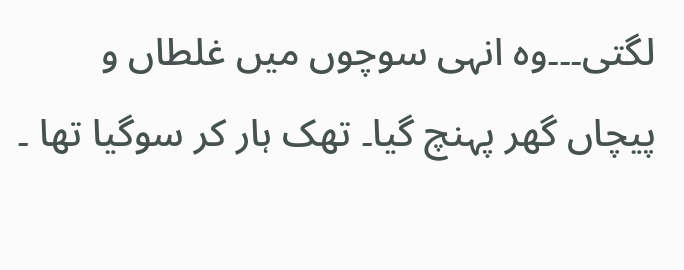لگتی۔۔۔وہ انہی سوچوں میں غلطاں و پیچاں گھر پہنچ گیا۔ تھک ہار کر سوگیا تھا ۔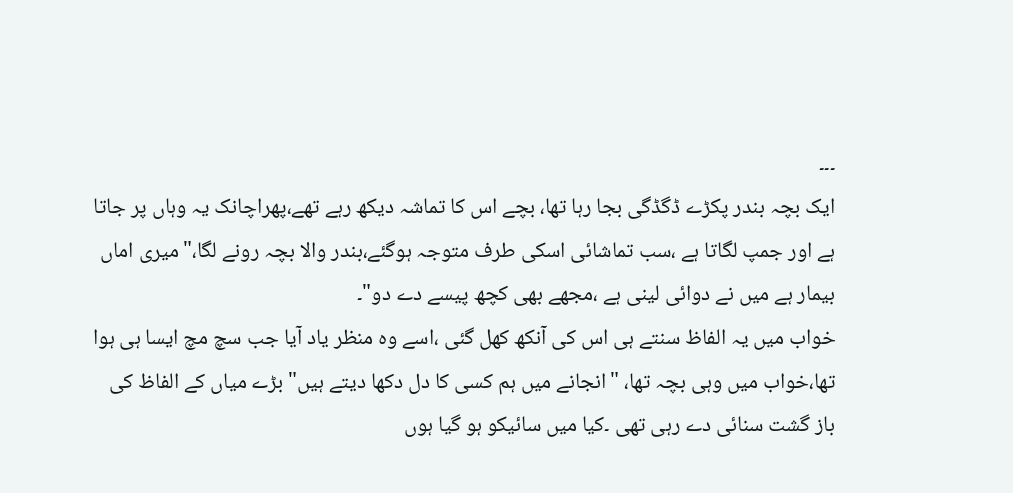۔۔۔
ایک بچہ بندر پکڑے ڈگڈگی بجا رہا تھا، بچے اس کا تماشہ دیکھ رہے تھے،پھراچانک یہ وہاں پر جاتا ہے اور جمپ لگاتا ہے ،سب تماشائی اسکی طرف متوجہ ہوگئے،بندر والا بچہ رونے لگا،"میری اماں بیمار ہے میں نے دوائی لینی ہے ،مجھے بھی کچھ پیسے دے دو"۔
خواب میں یہ الفاظ سنتے ہی اس کی آنکھ کھل گئی ،اسے وہ منظر یاد آیا جب سچ مچ ایسا ہی ہوا تھا،خواب میں وہی بچہ تھا، "انجانے میں ہم کسی کا دل دکھا دیتے ہیں" بڑے میاں کے الفاظ کی باز گشت سنائی دے رہی تھی ۔کیا میں سائیکو ہو گیا ہوں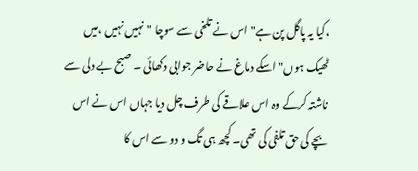،کیا یہ پاگل پن ہے" اس نے تلخی سے سوچا "نہیں نہیں ،میں ٹھیک ہوں" اسکے دماغ نے حاضر جوابی دکھائی ۔ صبح بے دلی سے ناشتہ کرکے وہ اس علاقے کی طرف چل دیا جہاں اس نے اس بچے کی حق تلفی کی تھی۔ کچھ ہی تگ و دو سے اس کا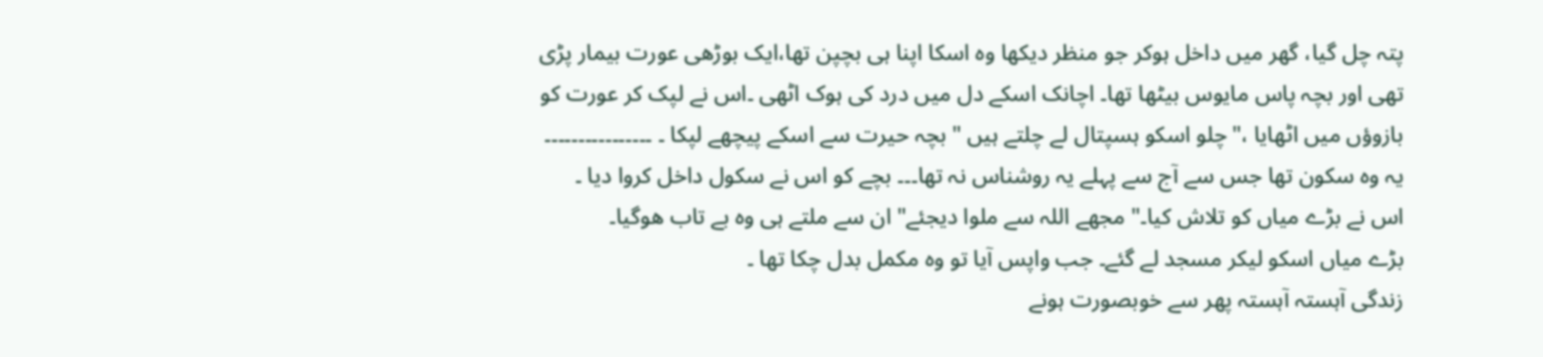پتہ چل گیا، گھر میں داخل ہوکر جو منظر دیکھا وہ اسکا اپنا ہی بچپن تھا،ایک بوڑھی عورت بیمار پڑی تھی اور بچہ پاس مایوس بیٹھا تھا۔ اچانک اسکے دل میں درد کی ہوک اٹھی ۔اس نے لپک کر عورت کو بازوؤں میں اٹھایا ،"چلو اسکو ہسپتال لے چلتے ہیں " بچہ حیرت سے اسکے پیچھے لپکا ۔ ۔۔۔۔۔۔۔۔۔۔۔۔۔۔۔۔
یہ وہ سکون تھا جس سے آج سے پہلے یہ روشناس نہ تھا۔۔۔ بچے کو اس نے سکول داخل کروا دیا ۔
اس نے بڑے میاں کو تلاش کیا۔" مجھے اللہ سے ملوا دیجئے" ان سے ملتے ہی وہ بے تاب ھوگیا۔
بڑے میاں اسکو لیکر مسجد لے گئے۔ جب واپس آیا تو وہ مکمل بدل چکا تھا ۔
زندگی آہستہ آہستہ پھر سے خوبصورت ہونے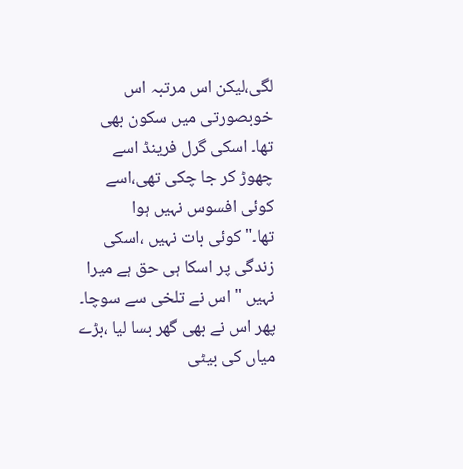لگی،لیکن اس مرتبہ اس خوبصورتی میں سکون بھی تھا۔ اسکی گرل فرینڈ اسے چھوڑ کر جا چکی تھی،اسے کوئی افسوس نہیں ہوا تھا۔"کوئی بات نہیں ،اسکی زندگی پر اسکا ہی حق ہے میرا نہیں " اس نے تلخی سے سوچا۔
پھر اس نے بھی گھر بسا لیا ،بڑے میاں کی بیٹی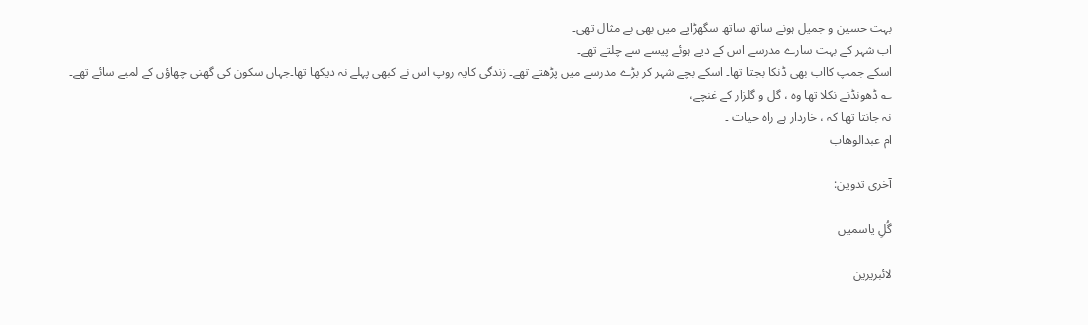بہت حسین و جمیل ہونے ساتھ ساتھ سگھڑاپے میں بھی بے مثال تھی۔
اب شہر کے بہت سارے مدرسے اس کے دیے ہوئے پیسے سے چلتے تھے۔
اسکے جمپ کااب بھی ڈنکا بجتا تھا۔ اسکے بچے شہر کر بڑے مدرسے میں پڑھتے تھے۔ زندگی کایہ روپ اس نے کبھی پہلے نہ دیکھا تھا۔جہاں سکون کی گھنی چھاؤں کے لمبے سائے تھے۔
؎ ڈھونڈنے نکلا تھا وہ ، گل و گلزار کے غنچے،
نہ جانتا تھا کہ ، خاردار ہے راہ حیات ۔
ام عبدالوھاب

آخری تدوین:

گُلِ یاسمیں

لائبریرین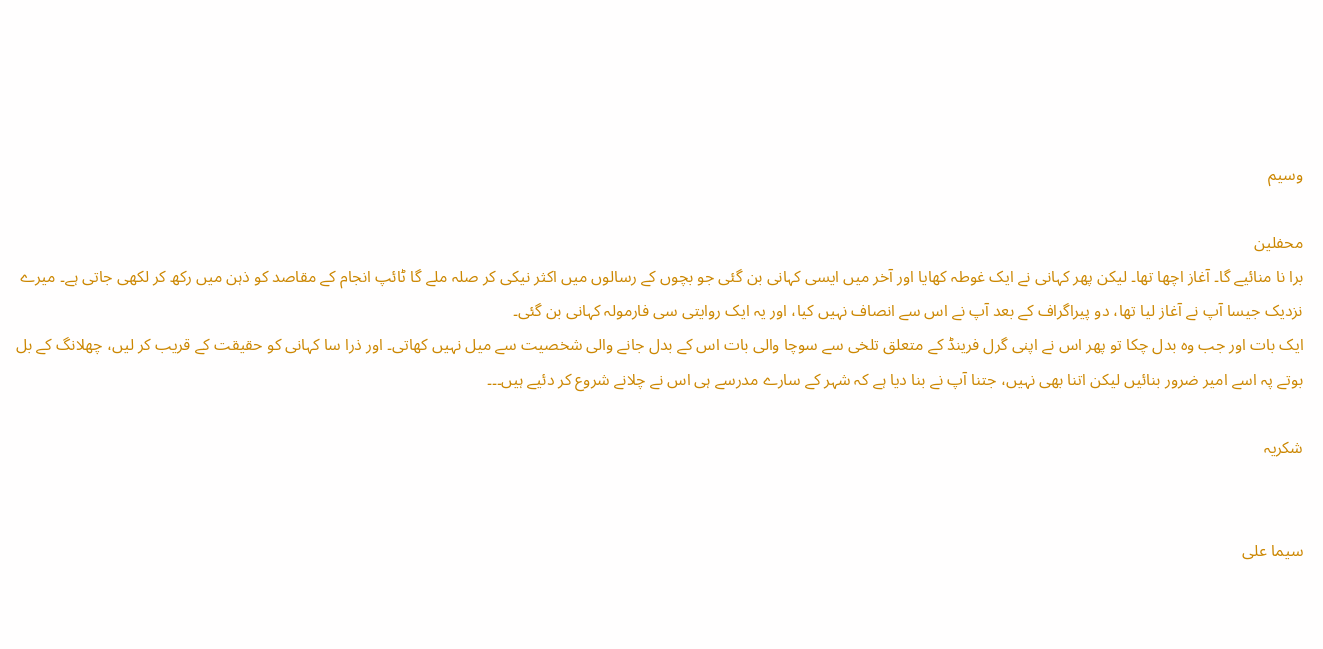وسیم

محفلین
برا نا منائیے گا۔ آغاز اچھا تھا۔ لیکن پھر کہانی نے ایک غوطہ کھایا اور آخر میں ایسی کہانی بن گئی جو بچوں کے رسالوں میں اکثر نیکی کر صلہ ملے گا ٹائپ انجام کے مقاصد کو ذہن میں رکھ کر لکھی جاتی ہے۔ میرے نزدیک جیسا آپ نے آغاز لیا تھا، دو پیراگراف کے بعد آپ نے اس سے انصاف نہیں کیا، اور یہ ایک روایتی سی فارمولہ کہانی بن گئی۔
ایک بات اور جب وہ بدل چکا تو پھر اس نے اپنی گرل فرینڈ کے متعلق تلخی سے سوچا والی بات اس کے بدل جانے والی شخصیت سے میل نہیں کھاتی۔ اور ذرا سا کہانی کو حقیقت کے قریب کر لیں، چھلانگ کے بل بوتے پہ اسے امیر ضرور بنائیں لیکن اتنا بھی نہیں، جتنا آپ نے بنا دیا ہے کہ شہر کے سارے مدرسے ہی اس نے چلانے شروع کر دئیے ہیں۔۔۔

شکریہ


سیما علی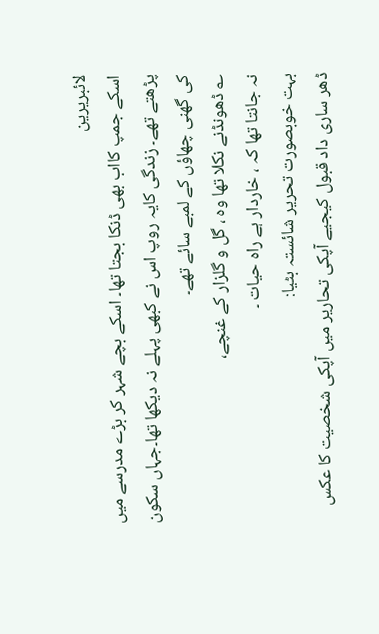لائبریرین
اسکے جمپ کااب بھی ڈنکا بجتا تھا۔ اسکے بچے شہر کر بڑے مدرسے میں پڑھتے تھے۔ زندگی کایہ روپ اس نے کبھی پہلے نہ دیکھا تھا۔جہاں سکون کی گھنی چھاؤں کے لمبے سائے تھے۔
؎ ڈھونڈنے نکلا تھا وہ ، گل و گلزار کے غنچے،
نہ جانتا تھا کہ ، خاردار ہے راہ حیات ۔
بہت خوبصورت تحریر شائستہ بٹیا:
ڈھر ساری داد قبول کیجیے آپکی تحاریر میں آپکی شخصیت کا عکس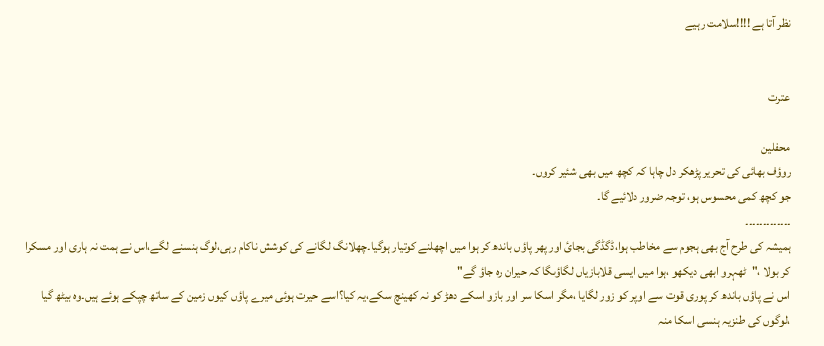نظر آتا ہے !!!!سلامت رہیے


عترت

محفلین
روؤف بھائی کی تحریر پڑھکر دل چاہا کہ کچھ میں بھی شئیر کروں۔
جو کچھ کمی محسوس ہو، توجہ ضرور دلائیے گا۔
۔۔۔۔۔۔۔۔۔۔۔۔۔
ہمیشہ کی طرح آج بھی ہجوم سے مخاطب ہوا،ڈگڈگی بجائ اور پھر پاؤں باندھ کر ہوا میں اچھلنے کوتیار ہوگیا۔چھلانگ لگانے کی کوشش ناکام رہی،لوگ ہنسنے لگے،اس نے ہمت نہ ہاری اور مسکرا کر بولا ،"ٹھہرو ابھی دیکھو ،ہوا میں ایسی قلابازیاں لگاؤںگا کہ حیران رہ جاؤ گے"
اس نے پاؤں باندھ کر پوری قوت سے اوپر کو زور لگایا ،مگر اسکا سر اور بازو اسکے دھڑ کو نہ کھینچ سکے،یہ کیا؟اسے حیرت ہوئی میرے پاؤں کیوں زمین کے ساتھ چپکے ہوئے ہیں۔وہ بیٹھ گیا ،لوگوں کی طنزیہ ہنسی اسکا منہ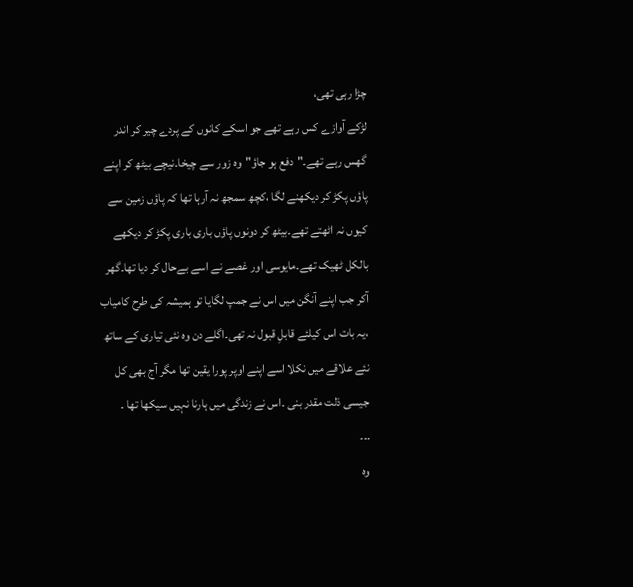چڑا رہی تھی،
لڑکے آوازے کس رہے تھے جو اسکے کانوں کے پردے چیر کر اندر گھس رہے تھے۔"دفع ہو جاؤ"وہ زور سے چیخا۔نیچے بیٹھ کر اپنے پاؤں پکڑ کر دیکھنے لگا ،کچھ سمجھ نہ آرہا تھا کہ پاؤں زمین سے کیوں نہ اٹھتے تھے۔بیٹھ کر دونوں پاؤں باری باری پکڑ کر دیکھے بالکل ٹھیک تھے۔مایوسی اور غصے نے اسے بےحال کر دیا تھا۔گھر آکر جب اپنے آنگن میں اس نے جمپ لگایا تو ہمیشہ کی طرح کامیاب ،یہ بات اس کیلئے قابلِ قبول نہ تھی۔اگلے دن وہ نئی تیاری کے ساتھ نئے علاقے میں نکلا اسے اپنے اوپر پورا یقین تھا مگر آج بھی کل جیسی ذلت مقدر بنی ۔اس نے زندگی میں ہارنا نہیں سیکھا تھا ۔
۔۔۔
وہ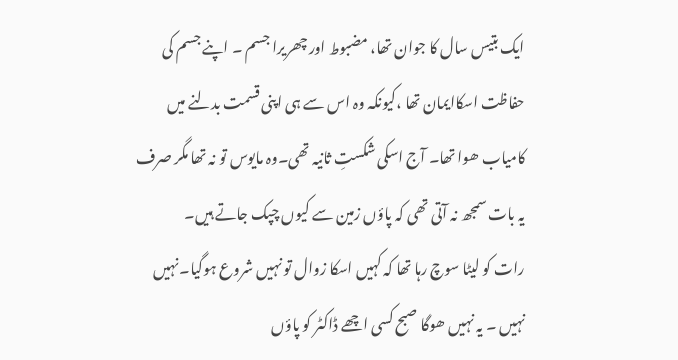ایک بتیس سال کا جوان تھا، مضبوط اور چھریرا جسم ۔ اپنے جسم کی حفاظت اسکاایمان تھا ،کیونکہ وہ اس سے ہی اپنی قسمت بدلنے میں کامیاب ھوا تھا۔ آج اسکی شکستِ ثانیہ تھی۔وہ مایوس تو نہ تھا مگر صرف یہ بات سمجھ نہ آتی تھی کہ پاؤں زمین سے کیوں چپک جاتے ہیں۔
رات کو لیٹا سوچ رہا تھا کہ کہیں اسکا زوال تو نہیں شروع ہوگیا۔نہیں نہیں ۔ یہ نہیں ھوگا صبح کسی اچھے ڈاکٹر کو پاؤں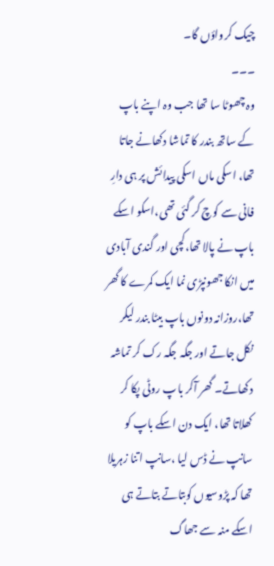چیک کرواؤں گا۔
۔۔۔
وہ چھوٹا سا تھا جب وہ اپنے باپ کے ساتھ بندر کا تماشا دکھانے جاتا تھا، اسکی ماں اسکی پیدائش پر ہی دارِ فانی سے کوچ کر گئی تھی،اسکو اسکے باپ نے پالا تھا،کچی اور گندی آبادی میں انکا جھونپڑی نما ایک کمرے کا گھر تھا،روزانہ دونوں باپ بیٹا بندر لیکر نکل جاتے اور جگہ جگہ رک کر تماشہ دکھاتے۔ گھر آکر باپ روٹی پکا کر کھلاتا تھا، ایک دن اسکے باپ کو سانپ نے ڈس لیا ،سانپ اتنا زہریلا تھا کہ پڑوسیوں کوبتاتے بتاتے ہی اسکے منہ سے جھاگ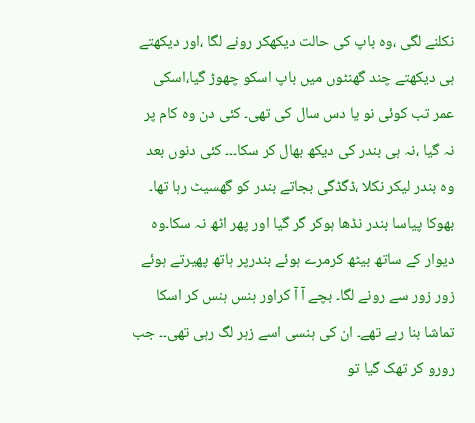نکلنے لگی ،وہ باپ کی حالت دیکھکر رونے لگا ،اور دیکھتے ہی دیکھتے چند گھنٹوں میں باپ اسکو چھوڑ گیا،اسکی عمر تب کوئی نو یا دس سال کی تھی۔ کئی دن وہ کام پر نہ گیا ،نہ ہی بندر کی دیکھ بھال کر سکا۔۔۔ کئی دنوں بعد وہ بندر لیکر نکلا ،ڈگڈگی بجاتے بندر کو گھسیٹ رہا تھا۔ بھوکا پیاسا بندر نڈھا ہوکر گر گیا اور پھر اٹھ نہ سکا۔وہ دیوار کے ساتھ بیٹھ کرمرے ہوئے بندرپر ہاتھ پھیرتے ہوئے زور زور سے رونے لگا۔ بچے آ آ کراور ہنس ہنس کر اسکا تماشا بنا رہے تھے۔ ان کی ہنسی اسے زہر لگ رہی تھی۔۔ جب رورو کر تھک گیا تو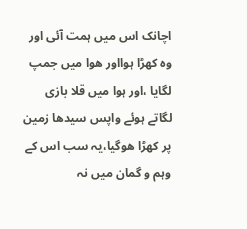اچانک اس میں ہمت آئی اور وہ کھڑا ہوااور ھوا میں جمپ لگایا ،اور ہوا میں قلا بازی لگاتے ہوئے واپس سیدھا زمین پر کھڑا ھوگیا،یہ سب اس کے وہم و گمان میں نہ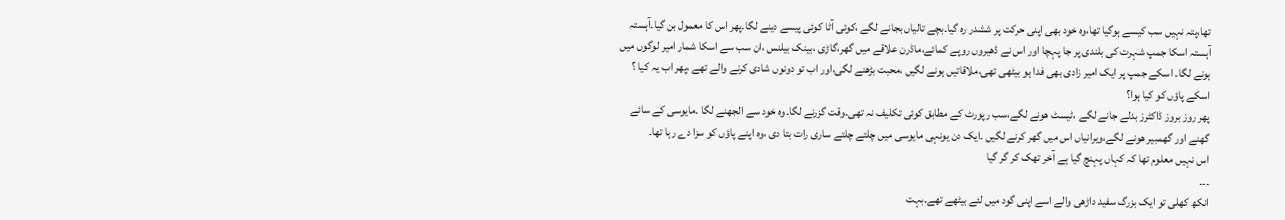تھا،پتہ نہیں سب کیسے ہوگیا تھا،وہ خود بھی اپنی حرکت پر ششدر رہ گیا۔بچے تالیاں بجانے لگے ،کوئی آٹا کوئی پیسے دینے لگا۔پھر اس کا معمول بن گیا۔آہستہ آہستہ اسکا جمپ شہرت کی بلندی پر جا پہچا اور اس نے ڈھیروں روپے کمائے،ماڈرن علاقے میں گھر،گاڑی ،بینک بیلنس ،ان سب سے اسکا شمار امیر لوگوں میں ہونے لگا۔ اسکے جمپ پر ایک امیر زادی بھی فدا ہو بیٹھی تھی،ملاقاتیں ہونے لگیں ،محبت بڑھنے لگی،اور اب تو دونوں شادی کرنے والے تھے ،پھر اب یہ کیا ؟ اسکے پاؤں کو کیا ہوا؟
پھر روز بروز ڈاکٹرز بدلے جانے لگے ،ٹیسٹ ھونے لگے،سب رپورٹ کے مطابق کوئی تکلیف نہ تھی۔وقت گزرنے لگا۔وہ خود سے الجھنے لگا ۔مایوسی کے سائے گھنے اور گھمبیر ھونے لگے،ویرانیاں اس میں گھر کرنے لگیں ۔ایک دن یونہی مایوسی میں چلتے چلتے ساری رات بتا دی ،وہ اپنے پاؤں کو سزا دے رہا تھا۔
اس نہیں معلوم تھا کہ کہاں پہنچ گیا ہے آخر تھک کر گر گیا
۔۔۔
انکھ کھلی تو ایک بزرگ سفید داڑھی والے اسے اپنی گود میں لئے بیٹھے تھے۔بہت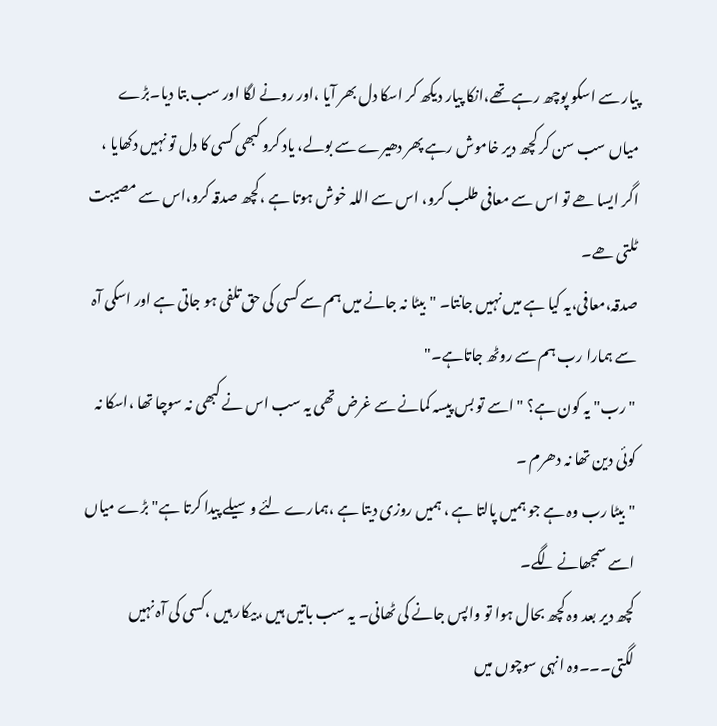پیار سے اسکو پوچھ رہے تھے،انکا پیار دیکھ کر اسکا دل بھر آیا ،اور رونے لگا اور سب بتا دیا۔بڑے میاں سب سن کر کچھ دیر خاموش رہے پھر دھیرے سے بولے، یاد کرو کبھی کسی کا دل تو نہیں دکھایا ، اگر ایسا ھے تو اس سے معافی طلب کرو، اس سے اللہ خوش ہوتا ہے ،کچھ صدقہ کرو،اس سے مصیبت ٹلتی ھے۔
صدقہ،معافی،یہ کیا ہے میں نہیں جانتا۔ "بیٹا نہ جانے میں ہم سے کسی کی حق تلفی ہو جاتی ہے اور اسکی آہ سے ہمارا رب ہم سے روٹھ جاتاہے۔"
"رب" یہ کون ہے؟ " اسے تو بس پیسہ کمانے سے غرض تھی یہ سب اس نے کبھی نہ سوچا تھا ،اسکا نہ کوئی دین تھا نہ دھرم ۔
"بیٹا رب وہ ہے جو ہمیں پالتا ہے ، ہمیں روزی دیتا ہے ،ہمارے لئے وسیلے پیدا کرتا ہے"بڑے میاں اسے سمجھانے لگے۔
کچھ دیر بعد وہ کچھ بحال ہوا تو واپس جانے کی ٹھانی۔ یہ سب باتیں ہیں ،بیکار ہیں ،کسی کی آہ نہیں لگتی۔۔۔وہ انہی سوچوں میں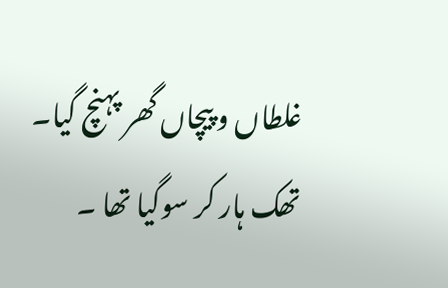غلطاں و پیچاں گھر پہنچ گیا۔ تھک ہار کر سوگیا تھا ۔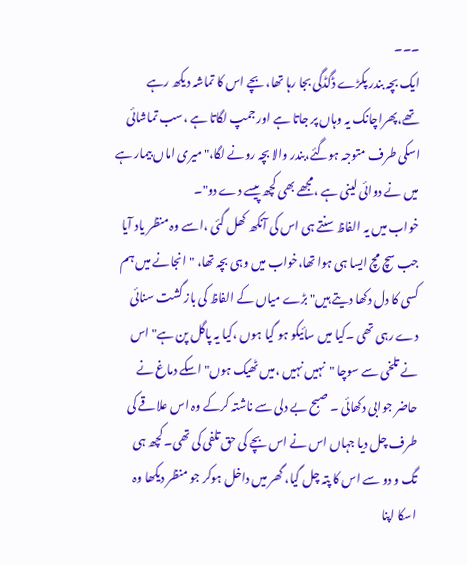۔۔۔
ایک بچہ بندر پکڑے ڈگڈگی بجا رہا تھا، بچے اس کا تماشہ دیکھ رہے تھے،پھراچانک یہ وہاں پر جاتا ہے اور جمپ لگاتا ہے ،سب تماشائی اسکی طرف متوجہ ہوگئے،بندر والا بچہ رونے لگا،"میری اماں بیمار ہے میں نے دوائی لینی ہے ،مجھے بھی کچھ پیسے دے دو"۔
خواب میں یہ الفاظ سنتے ہی اس کی آنکھ کھل گئی ،اسے وہ منظر یاد آیا جب سچ مچ ایسا ہی ہوا تھا،خواب میں وہی بچہ تھا، "انجانے میں ہم کسی کا دل دکھا دیتے ہیں" بڑے میاں کے الفاظ کی باز گشت سنائی دے رہی تھی ۔کیا میں سائیکو ہو گیا ہوں ،کیا یہ پاگل پن ہے" اس نے تلخی سے سوچا "نہیں نہیں ،میں ٹھیک ہوں" اسکے دماغ نے حاضر جوابی دکھائی ۔ صبح بے دلی سے ناشتہ کرکے وہ اس علاقے کی طرف چل دیا جہاں اس نے اس بچے کی حق تلفی کی تھی۔ کچھ ہی تگ و دو سے اس کا پتہ چل گیا، گھر میں داخل ہوکر جو منظر دیکھا وہ اسکا اپنا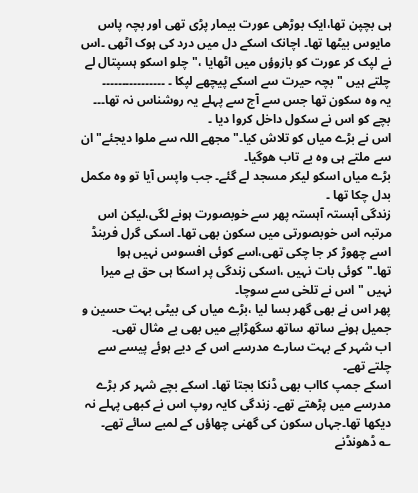ہی بچپن تھا،ایک بوڑھی عورت بیمار پڑی تھی اور بچہ پاس مایوس بیٹھا تھا۔ اچانک اسکے دل میں درد کی ہوک اٹھی ۔اس نے لپک کر عورت کو بازوؤں میں اٹھایا ،"چلو اسکو ہسپتال لے چلتے ہیں " بچہ حیرت سے اسکے پیچھے لپکا ۔ ۔۔۔۔۔۔۔۔۔۔۔۔۔۔۔۔
یہ وہ سکون تھا جس سے آج سے پہلے یہ روشناس نہ تھا۔۔۔ بچے کو اس نے سکول داخل کروا دیا ۔
اس نے بڑے میاں کو تلاش کیا۔" مجھے اللہ سے ملوا دیجئے" ان سے ملتے ہی وہ بے تاب ھوگیا۔
بڑے میاں اسکو لیکر مسجد لے گئے۔ جب واپس آیا تو وہ مکمل بدل چکا تھا ۔
زندگی آہستہ آہستہ پھر سے خوبصورت ہونے لگی،لیکن اس مرتبہ اس خوبصورتی میں سکون بھی تھا۔ اسکی گرل فرینڈ اسے چھوڑ کر جا چکی تھی،اسے کوئی افسوس نہیں ہوا تھا۔"کوئی بات نہیں ،اسکی زندگی پر اسکا ہی حق ہے میرا نہیں " اس نے تلخی سے سوچا۔
پھر اس نے بھی گھر بسا لیا ،بڑے میاں کی بیٹی بہت حسین و جمیل ہونے ساتھ ساتھ سگھڑاپے میں بھی بے مثال تھی۔
اب شہر کے بہت سارے مدرسے اس کے دیے ہوئے پیسے سے چلتے تھے۔
اسکے جمپ کااب بھی ڈنکا بجتا تھا۔ اسکے بچے شہر کر بڑے مدرسے میں پڑھتے تھے۔ زندگی کایہ روپ اس نے کبھی پہلے نہ دیکھا تھا۔جہاں سکون کی گھنی چھاؤں کے لمبے سائے تھے۔
؎ ڈھونڈنے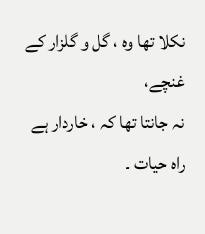نکلا تھا وہ ، گل و گلزار کے غنچے،
نہ جانتا تھا کہ ، خاردار ہے راہ حیات ۔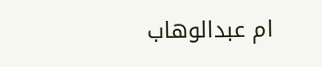ام عبدالوھاب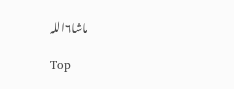ماشا۶اللہ

Top